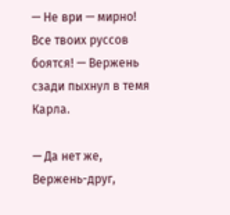— Не ври — мирно! Все твоих руссов боятся! — Вержень сзади пыхнул в темя Карла.

— Да нет же, Вержень-друг,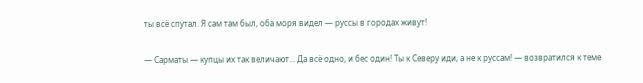ты всё спутал. Я сам там был, оба моря видел — руссы в городах живут!

— Сарматы — купцы их так величают... Да всё одно, и бес один! Ты к Северу иди, а не к руссам! — возвратился к теме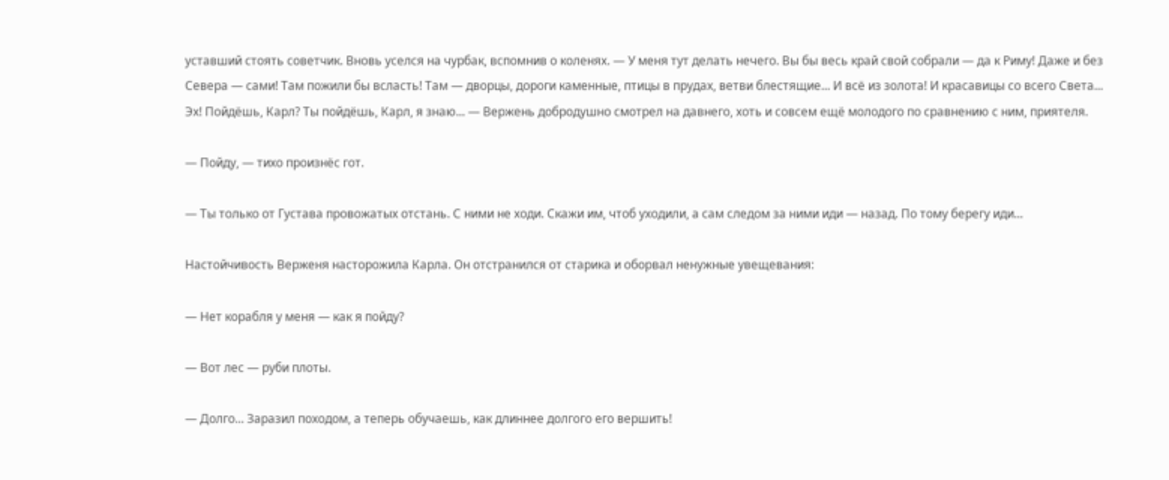уставший стоять советчик. Вновь уселся на чурбак, вспомнив о коленях. — У меня тут делать нечего. Вы бы весь край свой собрали — да к Риму! Даже и без Севера — сами! Там пожили бы всласть! Там — дворцы, дороги каменные, птицы в прудах, ветви блестящие... И всё из золота! И красавицы со всего Света... Эх! Пойдёшь, Карл? Ты пойдёшь, Карл, я знаю... — Вержень добродушно смотрел на давнего, хоть и совсем ещё молодого по сравнению с ним, приятеля.

— Пойду, — тихо произнёс гот.

— Ты только от Густава провожатых отстань. С ними не ходи. Скажи им, чтоб уходили, а сам следом за ними иди — назад. По тому берегу иди...

Настойчивость Верженя насторожила Карла. Он отстранился от старика и оборвал ненужные увещевания:

— Нет корабля у меня — как я пойду?

— Вот лес — руби плоты.

— Долго... Заразил походом, а теперь обучаешь, как длиннее долгого его вершить!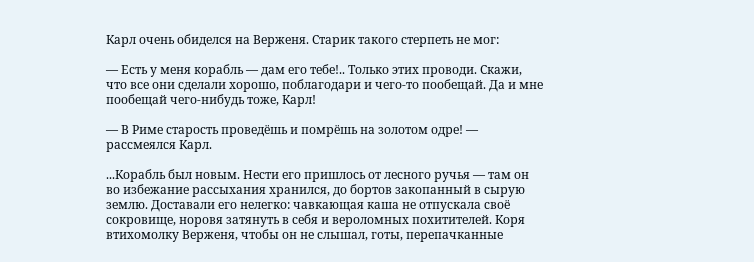Карл очень обиделся на Верженя. Старик такого стерпеть не мог:

— Есть у меня корабль — дам его тебе!.. Только этих проводи. Скажи, что все они сделали хорошо, поблагодари и чего-то пообещай. Да и мне пообещай чего-нибудь тоже, Карл!

— В Риме старость проведёшь и помрёшь на золотом одре! — рассмеялся Карл.

...Корабль был новым. Нести его пришлось от лесного ручья — там он во избежание рассыхания хранился, до бортов закопанный в сырую землю. Доставали его нелегко: чавкающая каша не отпускала своё сокровище, норовя затянуть в себя и вероломных похитителей. Коря втихомолку Верженя, чтобы он не слышал, готы, перепачканные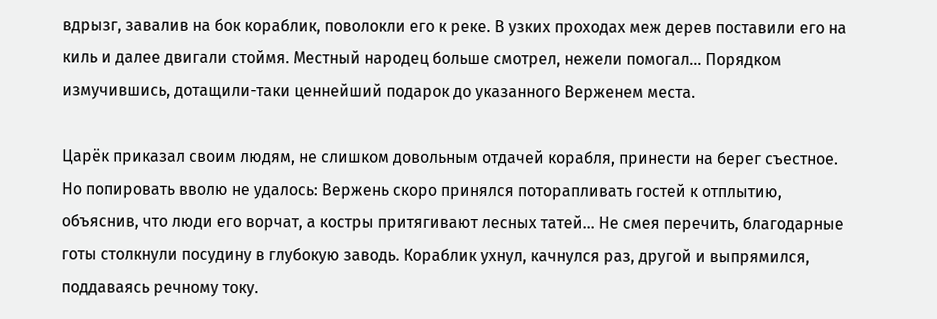вдрызг, завалив на бок кораблик, поволокли его к реке. В узких проходах меж дерев поставили его на киль и далее двигали стоймя. Местный народец больше смотрел, нежели помогал... Порядком измучившись, дотащили-таки ценнейший подарок до указанного Верженем места.

Царёк приказал своим людям, не слишком довольным отдачей корабля, принести на берег съестное. Но попировать вволю не удалось: Вержень скоро принялся поторапливать гостей к отплытию, объяснив, что люди его ворчат, а костры притягивают лесных татей... Не смея перечить, благодарные готы столкнули посудину в глубокую заводь. Кораблик ухнул, качнулся раз, другой и выпрямился, поддаваясь речному току.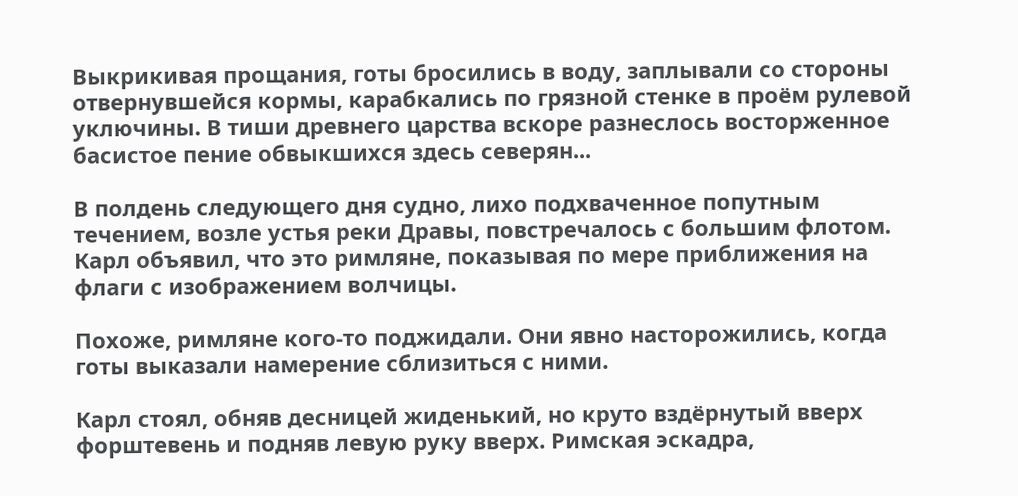Выкрикивая прощания, готы бросились в воду, заплывали со стороны отвернувшейся кормы, карабкались по грязной стенке в проём рулевой уключины. В тиши древнего царства вскоре разнеслось восторженное басистое пение обвыкшихся здесь северян...

В полдень следующего дня судно, лихо подхваченное попутным течением, возле устья реки Дравы, повстречалось с большим флотом. Карл объявил, что это римляне, показывая по мере приближения на флаги с изображением волчицы.

Похоже, римляне кого-то поджидали. Они явно насторожились, когда готы выказали намерение сблизиться с ними.

Карл стоял, обняв десницей жиденький, но круто вздёрнутый вверх форштевень и подняв левую руку вверх. Римская эскадра,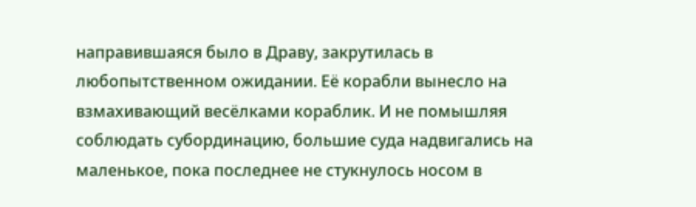направившаяся было в Драву, закрутилась в любопытственном ожидании. Её корабли вынесло на взмахивающий весёлками кораблик. И не помышляя соблюдать субординацию, большие суда надвигались на маленькое, пока последнее не стукнулось носом в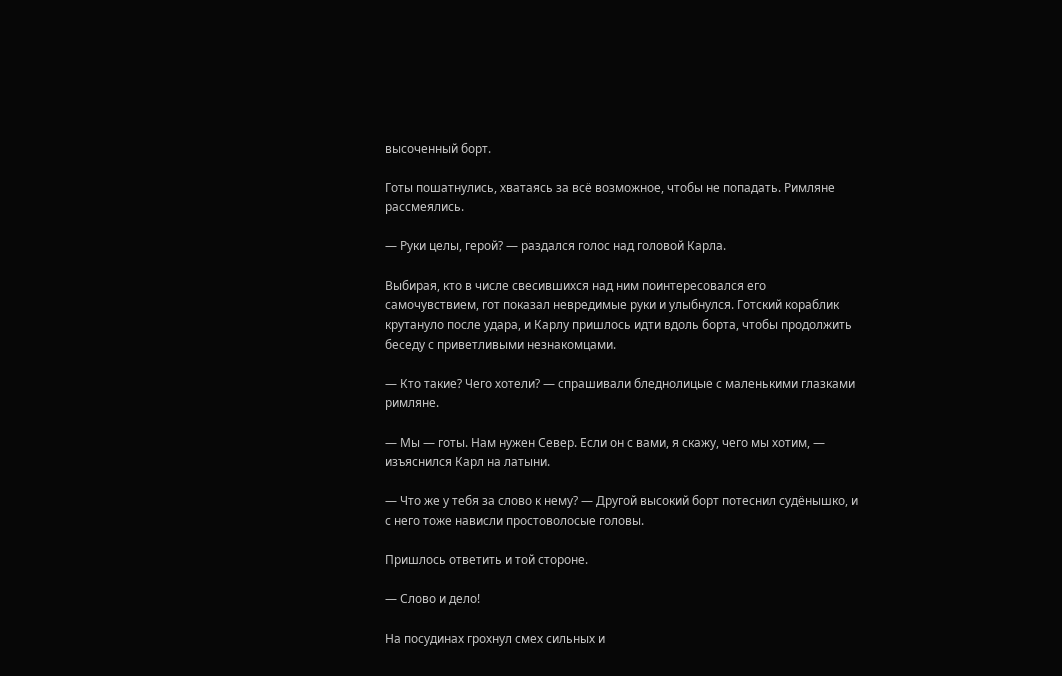высоченный борт.

Готы пошатнулись, хватаясь за всё возможное, чтобы не попадать. Римляне рассмеялись.

— Руки целы, герой? — раздался голос над головой Карла.

Выбирая, кто в числе свесившихся над ним поинтересовался его самочувствием, гот показал невредимые руки и улыбнулся. Готский кораблик крутануло после удара, и Карлу пришлось идти вдоль борта, чтобы продолжить беседу с приветливыми незнакомцами.

— Кто такие? Чего хотели? — спрашивали бледнолицые с маленькими глазками римляне.

— Мы — готы. Нам нужен Север. Если он с вами, я скажу, чего мы хотим, — изъяснился Карл на латыни.

— Что же у тебя за слово к нему? — Другой высокий борт потеснил судёнышко, и с него тоже нависли простоволосые головы.

Пришлось ответить и той стороне.

— Слово и дело!

На посудинах грохнул смех сильных и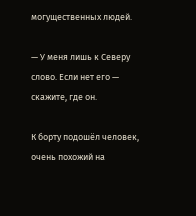могущественных людей.

— У меня лишь к Северу слово. Если нет его — скажите, где он.

К борту подошёл человек, очень похожий на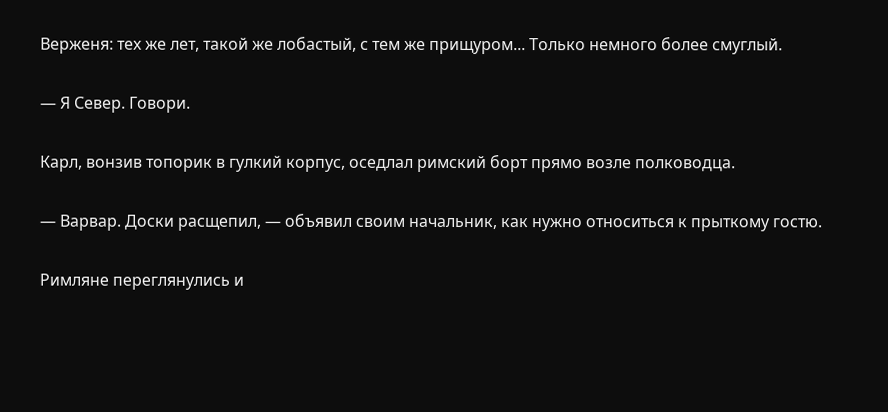Верженя: тех же лет, такой же лобастый, с тем же прищуром... Только немного более смуглый.

— Я Север. Говори.

Карл, вонзив топорик в гулкий корпус, оседлал римский борт прямо возле полководца.

— Варвар. Доски расщепил, — объявил своим начальник, как нужно относиться к прыткому гостю.

Римляне переглянулись и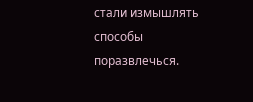стали измышлять способы поразвлечься.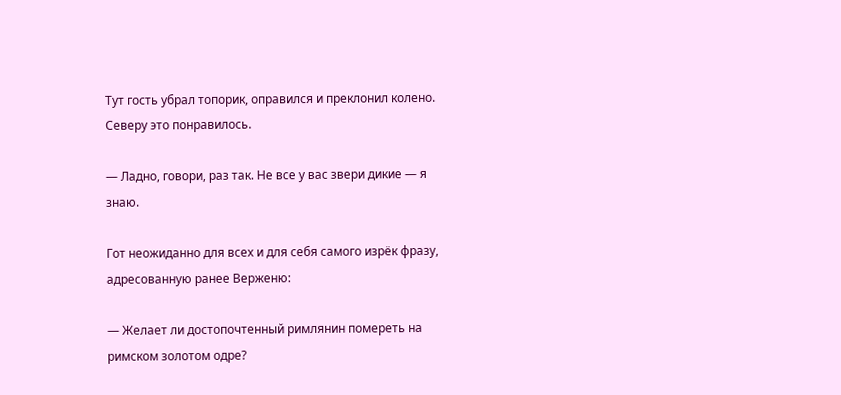Тут гость убрал топорик, оправился и преклонил колено. Северу это понравилось.

— Ладно, говори, раз так. Не все у вас звери дикие — я знаю.

Гот неожиданно для всех и для себя самого изрёк фразу, адресованную ранее Верженю:

— Желает ли достопочтенный римлянин помереть на римском золотом одре?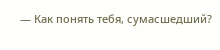— Как понять тебя, сумасшедший?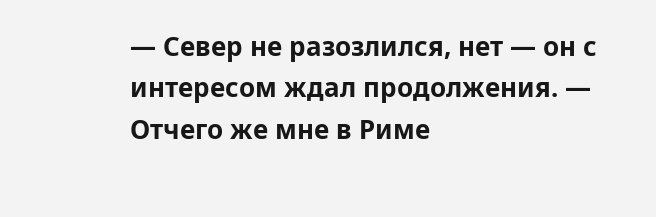— Север не разозлился, нет — он с интересом ждал продолжения. — Отчего же мне в Риме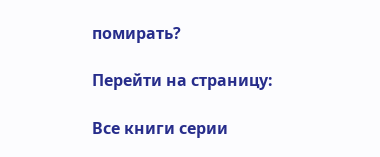помирать?

Перейти на страницу:

Все книги серии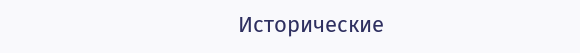Исторические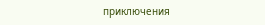приключения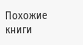Похожие книги